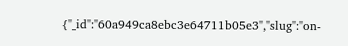{"_id":"60a949ca8ebc3e64711b05e3","slug":"on-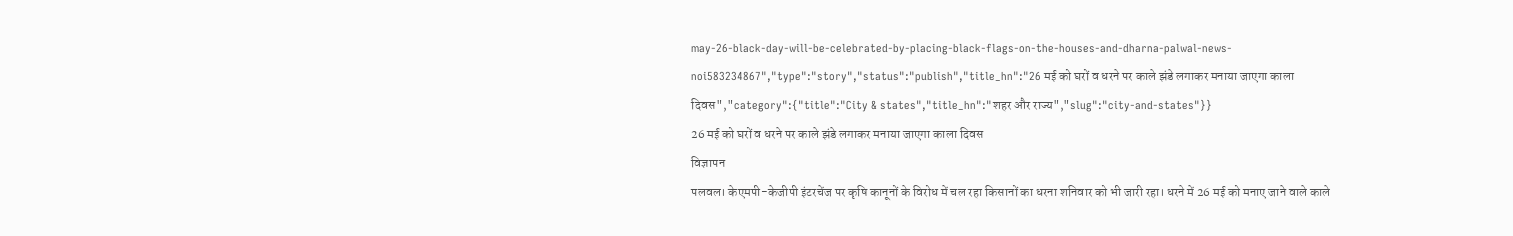may-26-black-day-will-be-celebrated-by-placing-black-flags-on-the-houses-and-dharna-palwal-news-noi583234867","type":"story","status":"publish","title_hn":"26 मई को घरों व धरने पर काले झंडे लगाकर मनाया जाएगा काला दिवस","category":{"title":"City & states","title_hn":"शहर और राज्य","slug":"city-and-states"}}
26 मई को घरों व धरने पर काले झंडे लगाकर मनाया जाएगा काला दिवस
विज्ञापन
पलवल। केएमपी-केजीपी इंटरचेंज पर कृषि कानूनों के विरोध में चल रहा किसानों का धरना शनिवार को भी जारी रहा। धरने में 26 मई को मनाए जाने वाले काले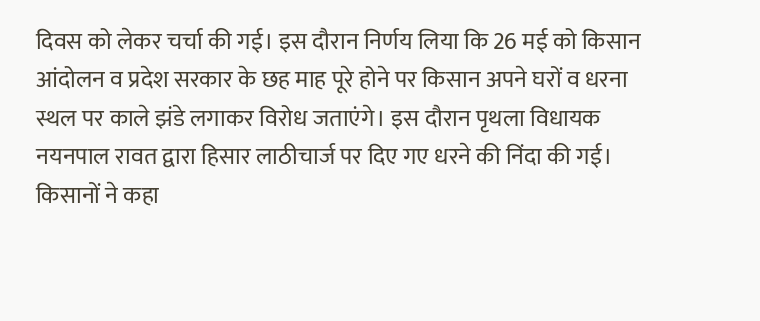दिवस को लेकर चर्चा की गई। इस दौरान निर्णय लिया कि 26 मई को किसान आंदोलन व प्रदेश सरकार के छह माह पूरे होने पर किसान अपने घरों व धरना स्थल पर काले झंडे लगाकर विरोध जताएंगे। इस दौरान पृथला विधायक नयनपाल रावत द्वारा हिसार लाठीचार्ज पर दिए गए धरने की निंदा की गई। किसानों ने कहा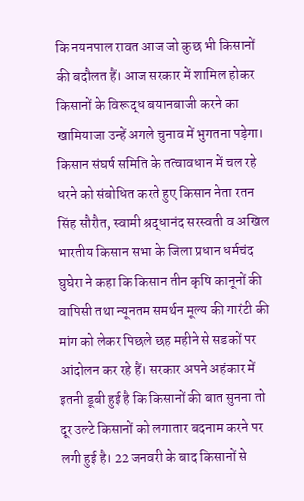कि नयनपाल रावत आज जो कुछ भी किसानों की बदौलत हैं। आज सरकार में शामिल होकर किसानों के विरूद्ध बयानबाजी करने का खामियाजा उन्हें अगले चुनाव में भुगतना पड़ेगा।
किसान संघर्ष समिति के तत्वावधान में चल रहे धरने को संबोधित करते हुए किसान नेता रतन सिंह सौरौत, स्वामी श्रद्धानंद सरस्वती व अखिल भारतीय किसान सभा के जिला प्रधान धर्मचंद घुघेरा ने कहा कि किसान तीन कृषि कानूनों की वापिसी तथा न्यूनतम समर्थन मूल्य की गारंटी की मांग को लेकर पिछले छह महीने से सडकों पर आंदोलन कर रहे हैं। सरकार अपने अहंकार में इतनी डूबी हुई है कि किसानों की बात सुनना तो दूर उल्टे किसानों को लगातार बदनाम करने पर लगी हुई है। 22 जनवरी के बाद किसानों से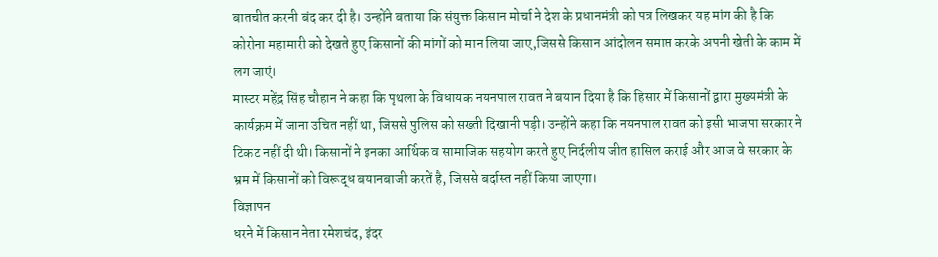बातचीत करनी बंद कर दी है। उन्होंने बताया कि संयुक्त किसान मोर्चा ने देश के प्रधानमंत्री को पत्र लिखकर यह मांग की है कि कोरोना महामारी को देखते हुए किसानों की मांगों को मान लिया जाए,जिससे किसान आंदोलन समाप्त करके अपनी खेती के काम में लग जाएं।
मास्टर महेंद्र सिंह चौहान ने कहा कि पृथला के विधायक नयनपाल रावत ने बयान दिया है कि हिसार में किसानों द्वारा मुख्यमंत्री के कार्यक्रम में जाना उचित नहीं था, जिससे पुलिस को सख्ती दिखानी पड़ी। उन्होंने कहा कि नयनपाल रावत को इसी भाजपा सरकार ने टिकट नहीं दी थी। किसानों ने इनका आर्थिक व सामाजिक सहयोग करते हुए निर्दलीय जीत हासिल कराई और आज वे सरकार के भ्रम में किसानों को विरूद्ध बयानबाजी करतें है, जिससे बर्दास्त नहीं किया जाएगा।
विज्ञापन
धरने में किसान नेता रमेशचंद, इंदर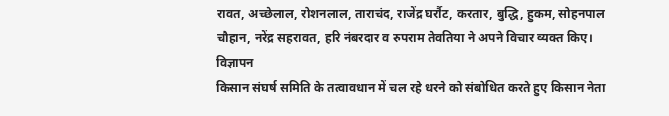रावत, अच्छेलाल, रोशनलाल, ताराचंद, राजेंद्र घर्रौट, करतार, बुद्धि, हुकम, सोहनपाल चौहान, नरेंद्र सहरावत, हरि नंबरदार व रुपराम तेवतिया ने अपने विचार व्यक्त किए।
विज्ञापन
किसान संघर्ष समिति के तत्वावधान में चल रहे धरने को संबोधित करते हुए किसान नेता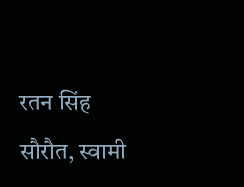रतन सिंह सौरौत, स्वामी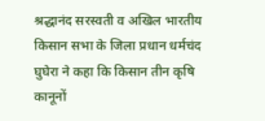श्रद्धानंद सरस्वती व अखिल भारतीय किसान सभा के जिला प्रधान धर्मचंद घुघेरा ने कहा कि किसान तीन कृषि कानूनों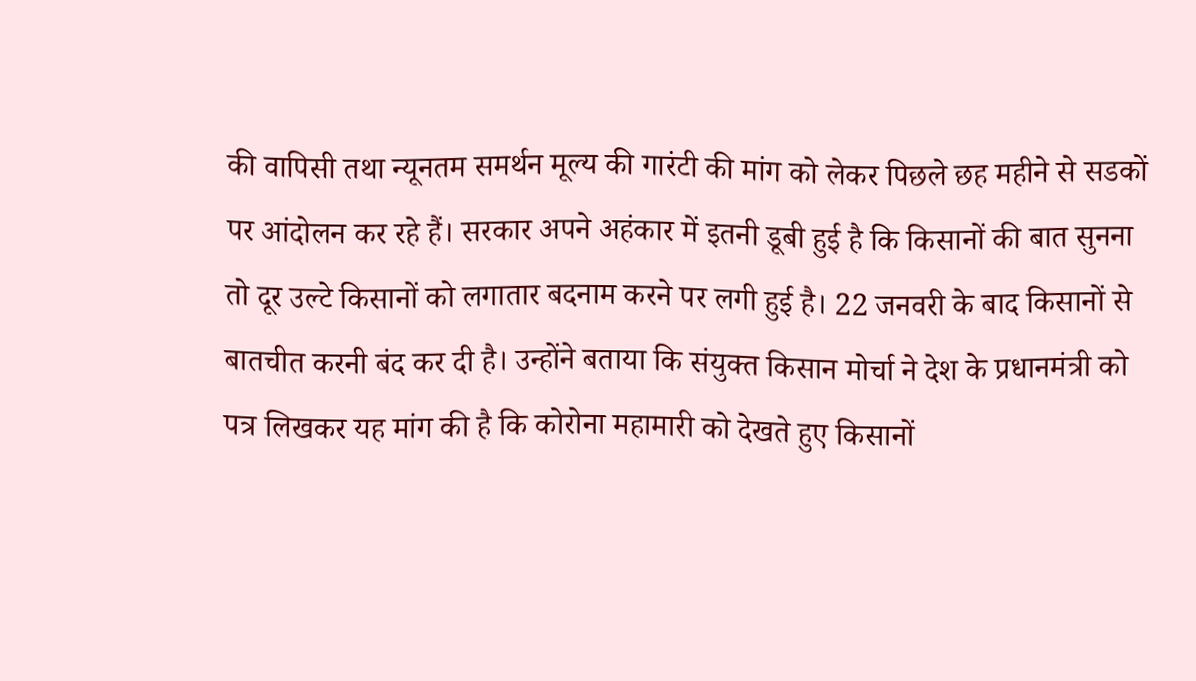की वापिसी तथा न्यूनतम समर्थन मूल्य की गारंटी की मांग को लेकर पिछले छह महीने से सडकों पर आंदोलन कर रहे हैं। सरकार अपने अहंकार में इतनी डूबी हुई है कि किसानों की बात सुनना तो दूर उल्टे किसानों को लगातार बदनाम करने पर लगी हुई है। 22 जनवरी के बाद किसानों से बातचीत करनी बंद कर दी है। उन्होंने बताया कि संयुक्त किसान मोर्चा ने देश के प्रधानमंत्री को पत्र लिखकर यह मांग की है कि कोरोना महामारी को देखते हुए किसानों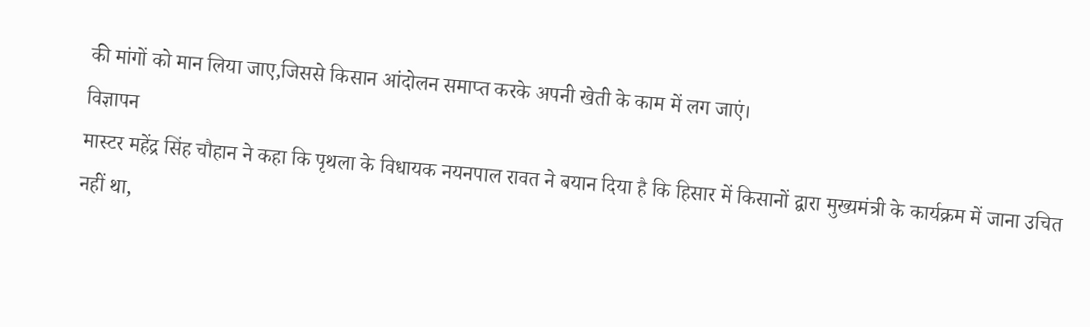की मांगों को मान लिया जाए,जिससे किसान आंदोलन समाप्त करके अपनी खेती के काम में लग जाएं।
विज्ञापन
मास्टर महेंद्र सिंह चौहान ने कहा कि पृथला के विधायक नयनपाल रावत ने बयान दिया है कि हिसार में किसानों द्वारा मुख्यमंत्री के कार्यक्रम में जाना उचित नहीं था,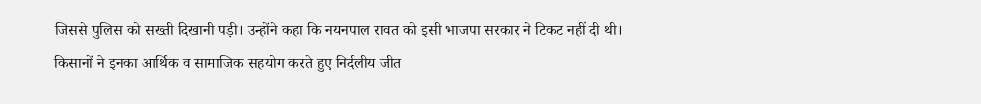जिससे पुलिस को सख्ती दिखानी पड़ी। उन्होंने कहा कि नयनपाल रावत को इसी भाजपा सरकार ने टिकट नहीं दी थी। किसानों ने इनका आर्थिक व सामाजिक सहयोग करते हुए निर्दलीय जीत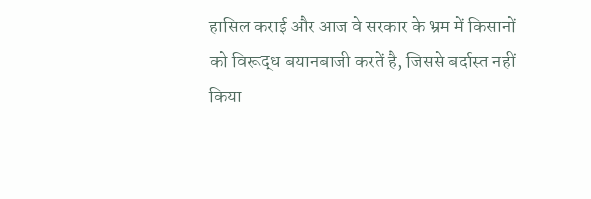हासिल कराई और आज वे सरकार के भ्रम में किसानों को विरूद्ध बयानबाजी करतें है, जिससे बर्दास्त नहीं किया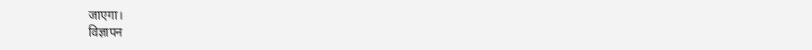जाएगा।
विज्ञापन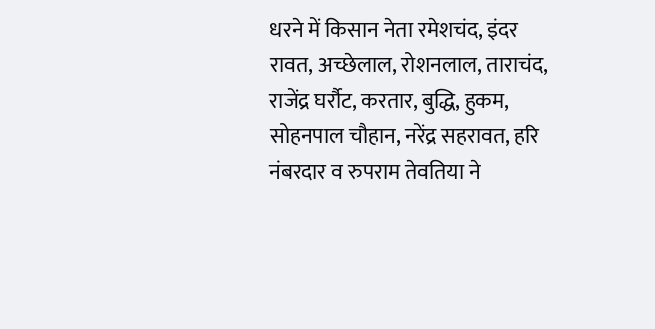धरने में किसान नेता रमेशचंद, इंदर रावत, अच्छेलाल, रोशनलाल, ताराचंद, राजेंद्र घर्रौट, करतार, बुद्धि, हुकम, सोहनपाल चौहान, नरेंद्र सहरावत, हरि नंबरदार व रुपराम तेवतिया ने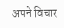अपने विचार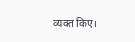व्यक्त किए।